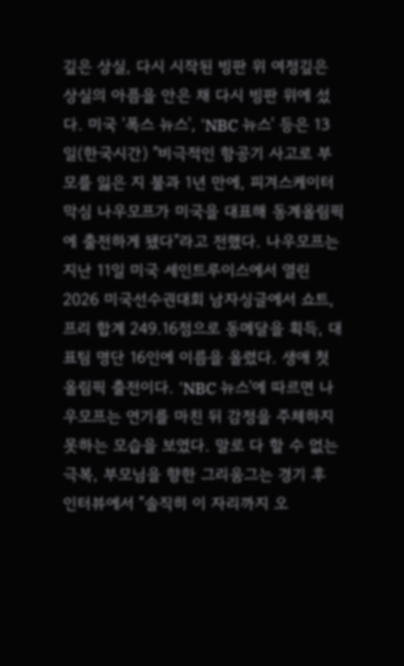깊은 상실, 다시 시작된 빙판 위 여정깊은 상실의 아픔을 안은 채 다시 빙판 위에 섰다. 미국 '폭스 뉴스', 'NBC 뉴스' 등은 13일(한국시간) "비극적인 항공기 사고로 부모를 잃은 지 불과 1년 만에, 피겨스케이터 막심 나우모프가 미국을 대표해 동계올림픽에 출전하게 됐다"라고 전했다. 나우모프는 지난 11일 미국 세인트루이스에서 열린 2026 미국선수권대회 남자싱글에서 쇼트, 프리 합계 249.16점으로 동메달을 획득, 대표팀 명단 16인에 이름을 올렸다. 생애 첫 올림픽 출전이다. 'NBC 뉴스'에 따르면 나우모프는 연기를 마친 뒤 감정을 주체하지 못하는 모습을 보였다. 말로 다 할 수 없는 극복, 부모님을 향한 그리움그는 경기 후 인터뷰에서 "솔직히 이 자리까지 오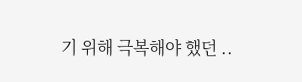기 위해 극복해야 했던 ..